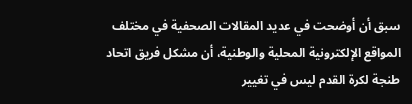سبق أن أوضحت في عديد المقالات الصحفية في مختلف المواقع الإلكترونية المحلية والوطنية، أن مشكل فريق اتحاد طنجة لكرة القدم ليس في تغيير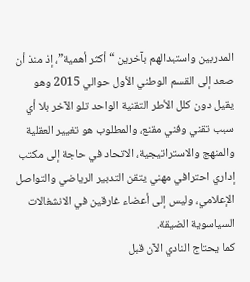المدربين واستبدالهم بآخرين “أكثر أهمية”، إذ منذ أن صعد إلى القسم الوطني الأول حوالي 2015 وهو يقيل دون كلل الأطر التقنية الواحد تلو الآخر بلا أي سبب تقني وفني مقنع، والمطلوب هو تغيير العقلية والمنهج والاستراتيجية، الاتحاد في حاجة إلى مكتب إداري احترافي مهني يتقن التدبير الرياضي والتواصل الإعلامي، وليس إلى أعضاء غارقين في الانشغالات السياسوية الضيقة.
كما يحتاج النادي الآن قبل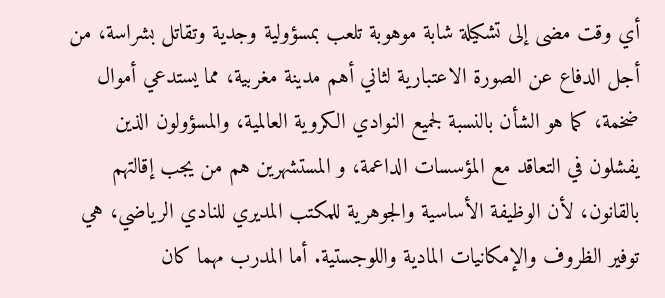أي وقت مضى إلى تشكيلة شابة موهوبة تلعب بمسؤولية وجدية وتقاتل بشراسة، من أجل الدفاع عن الصورة الاعتبارية لثاني أهم مدينة مغربية، مما يستدعي أموال ضخمة، كما هو الشأن بالنسبة لجميع النوادي الكروية العالمية، والمسؤولون الذين يفشلون في التعاقد مع المؤسسات الداعمة، و المستشهرين هم من يجب إقالتهم بالقانون، لأن الوظيفة الأساسية والجوهرية للمكتب المديري للنادي الرياضي، هي توفير الظروف والإمكانيات المادية واللوجستية. أما المدرب مهما كان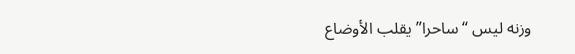وزنه ليس “ساحرا” يقلب الأوضاع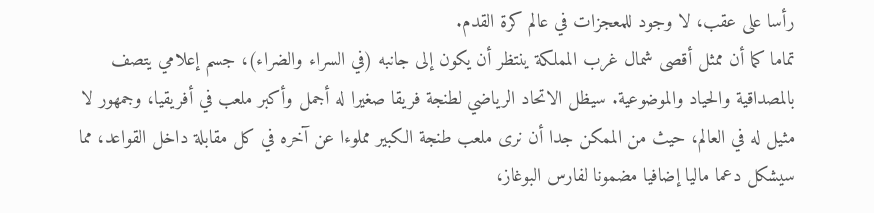رأسا على عقب، لا وجود للمعجزات في عالم كرة القدم.
تماما كما أن ممثل أقصى شمال غرب المملكة ينتظر أن يكون إلى جانبه (في السراء والضراء)، جسم إعلامي يتصف بالمصداقية والحياد والموضوعية. سيظل الاتحاد الرياضي لطنجة فريقا صغيرا له أجمل وأكبر ملعب في أفريقيا، وجمهور لا مثيل له في العالم، حيث من الممكن جدا أن نرى ملعب طنجة الكبير مملوءا عن آخره في كل مقابلة داخل القواعد، مما سيشكل دعما ماليا إضافيا مضمونا لفارس البوغاز،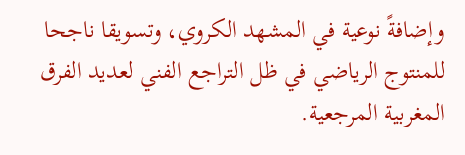وإضافةً نوعية في المشهد الكروي، وتسويقا ناجحا للمنتوج الرياضي في ظل التراجع الفني لعديد الفرق المغربية المرجعية.